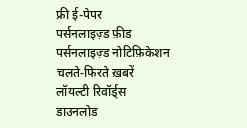फ्री ई-पेपर
पर्सनलाइज़्ड फ़ीड
पर्सनलाइज़्ड नोटिफ़िकेशन
चलते-फिरते ख़बरें
लॉयल्टी रिवॉर्ड्स
डाउनलोड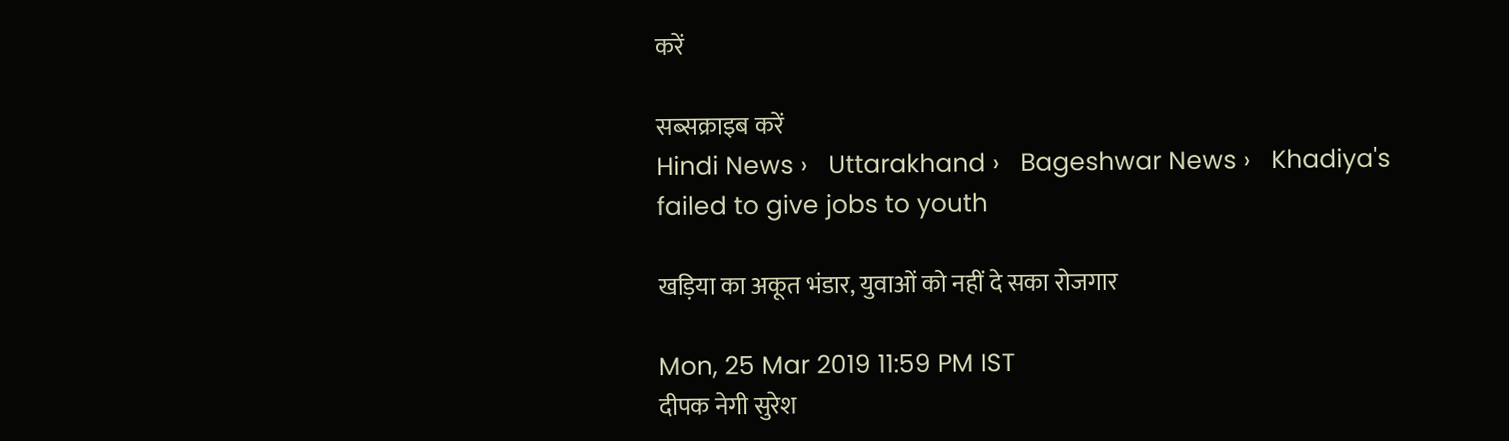करें

सब्सक्राइब करें
Hindi News ›   Uttarakhand ›   Bageshwar News ›   Khadiya's failed to give jobs to youth

खड़िया का अकूत भंडार, युवाओं को नहीं दे सका रोजगार

Mon, 25 Mar 2019 11:59 PM IST
दीपक नेगी सुरेश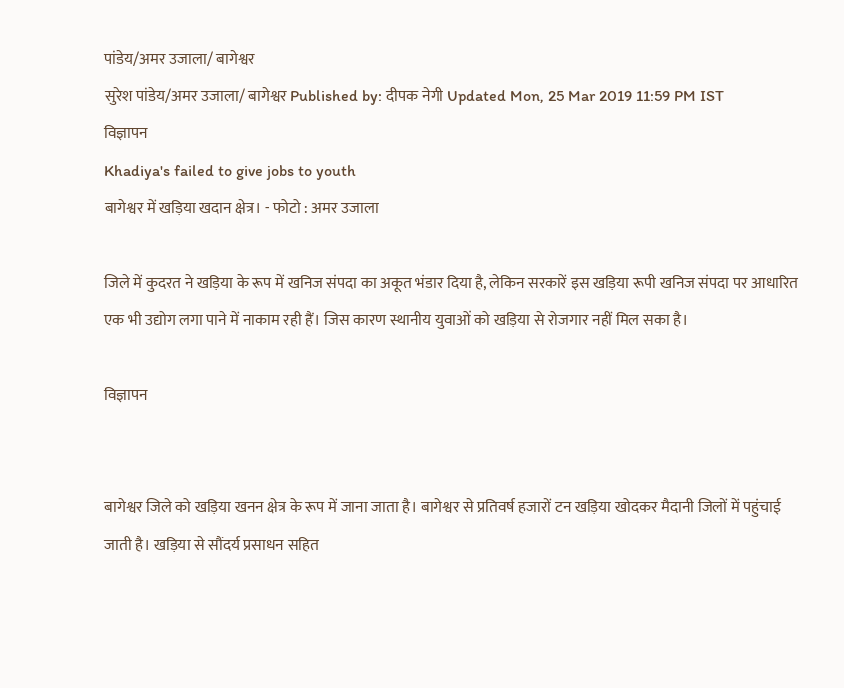पांडेय/अमर उजाला/ बागेश्वर
सुरेश पांडेय/अमर उजाला/ बागेश्वर Published by: दीपक नेगी Updated Mon, 25 Mar 2019 11:59 PM IST
विज्ञापन
Khadiya's failed to give jobs to youth
बागेश्वर में खड़िया खदान क्षेत्र। - फोटो : अमर उजाला

जिले में कुदरत ने खड़िया के रूप में खनिज संपदा का अकूत भंडार दिया है, लेकिन सरकारें इस खड़िया रूपी खनिज संपदा पर आधारित एक भी उद्योग लगा पाने में नाकाम रही हैं। जिस कारण स्थानीय युवाओं को खड़िया से रोजगार नहीं मिल सका है।

विज्ञापन


बागेश्वर जिले को खड़िया खनन क्षेत्र के रूप में जाना जाता है। बागेश्वर से प्रतिवर्ष हजारों टन खड़िया खोदकर मैदानी जिलों में पहुंचाई जाती है। खड़िया से सौंदर्य प्रसाधन सहित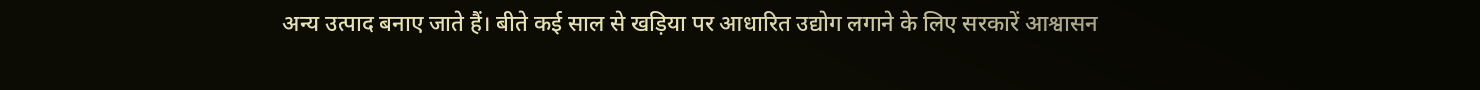अन्य उत्पाद बनाए जाते हैं। बीते कई साल से खड़िया पर आधारित उद्योग लगाने के लिए सरकारें आश्वासन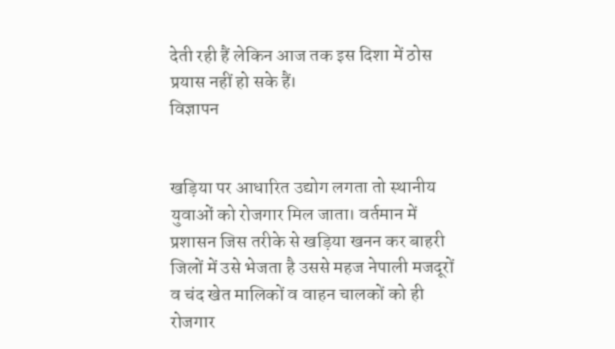देती रही हैं लेकिन आज तक इस दिशा में ठोस प्रयास नहीं हो सके हैं।
विज्ञापन


खड़िया पर आधारित उद्योग लगता तो स्थानीय युवाओं को रोजगार मिल जाता। वर्तमान में प्रशासन जिस तरीके से खड़िया खनन कर बाहरी जिलों में उसे भेजता है उससे महज नेपाली मजदूरों व चंद खेत मालिकों व वाहन चालकों को ही रोजगार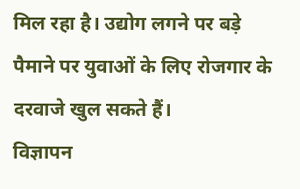मिल रहा है। उद्योग लगने पर बड़े पैमाने पर युवाओं के लिए रोजगार के दरवाजे खुल सकते हैं।
विज्ञापन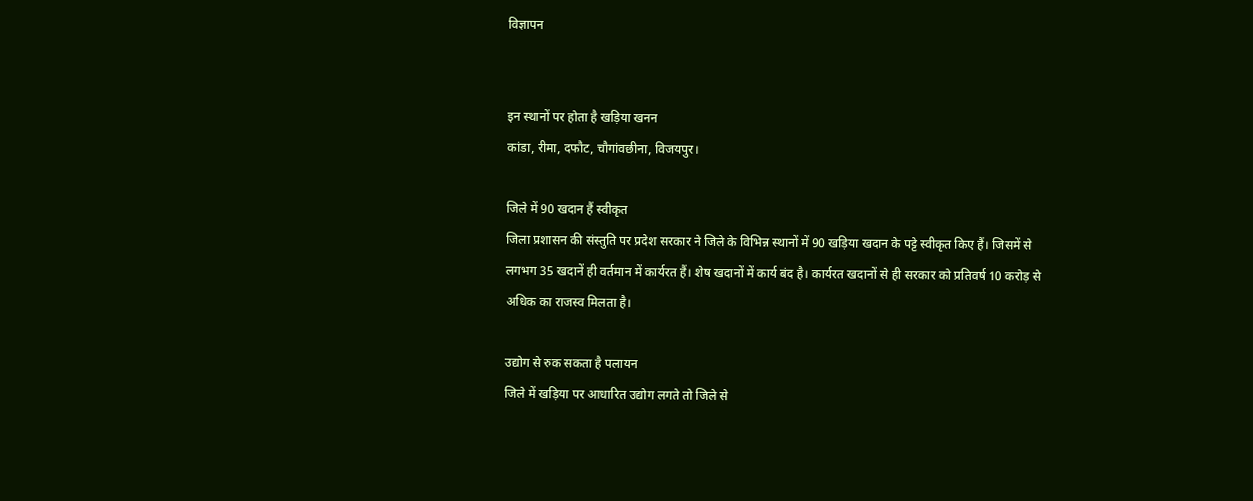विज्ञापन


इन स्थानों पर होता है खड़िया खनन
कांडा, रीमा, दफौट, चौगांवछीना, विजयपुर।

जिले में 90 खदान हैं स्वीकृत
जिला प्रशासन की संस्तुति पर प्रदेश सरकार ने जिले के विभिन्न स्थानों में 90 खड़िया खदान के पट्टे स्वीकृत किए हैं। जिसमें से लगभग 35 खदानें ही वर्तमान में कार्यरत हैं। शेष खदानों में कार्य बंद है। कार्यरत खदानों से ही सरकार को प्रतिवर्ष 10 करोड़ से अधिक का राजस्व मिलता है।

उद्योग से रुक सकता है पलायन
जिले में खड़िया पर आधारित उद्योग लगते तो जिले से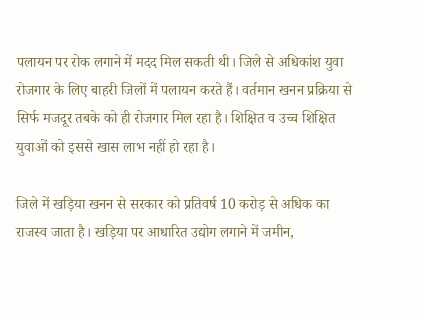पलायन पर रोक लगाने में मदद मिल सकती थी। जिले से अधिकांश युवा रोजगार के लिए बाहरी जिलों में पलायन करते हैं। वर्तमान खनन प्रक्रिया से सिर्फ मजदूर तबके को ही रोजगार मिल रहा है। शिक्षित व उच्च शिक्षित युवाओं को इससे खास लाभ नहीं हो रहा है।

जिले में खड़िया खनन से सरकार को प्रतिवर्ष 10 करोड़ से अधिक का राजस्व जाता है। खड़िया पर आधारित उद्योग लगाने में जमीन,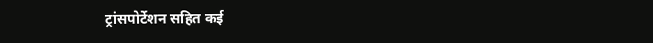ट्रांसपोर्टेशन सहित कई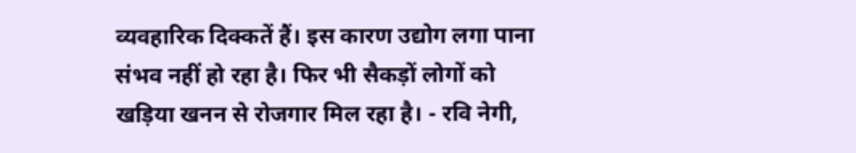व्यवहारिक दिक्कतें हैं। इस कारण उद्योग लगा पाना संभव नहीं हो रहा है। फिर भी सैकड़ों लोगों को खड़िया खनन से रोजगार मिल रहा है। - रवि नेगी,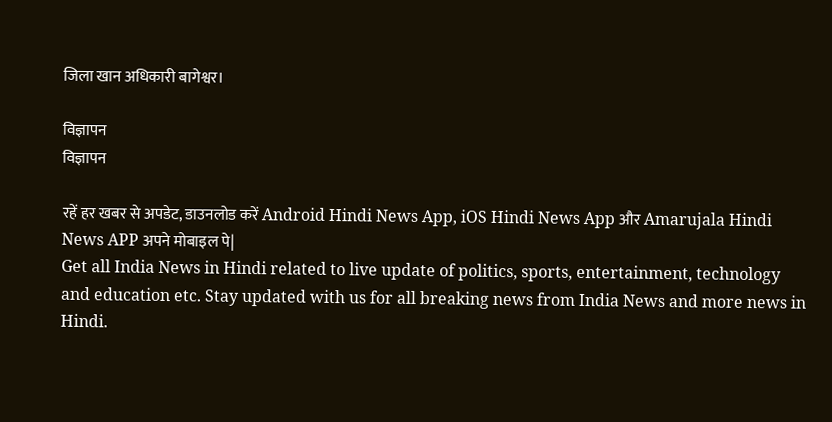जिला खान अधिकारी बागेश्वर।

विज्ञापन
विज्ञापन

रहें हर खबर से अपडेट, डाउनलोड करें Android Hindi News App, iOS Hindi News App और Amarujala Hindi News APP अपने मोबाइल पे|
Get all India News in Hindi related to live update of politics, sports, entertainment, technology and education etc. Stay updated with us for all breaking news from India News and more news in Hindi.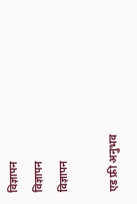विज्ञापन
विज्ञापन
विज्ञापन

एड फ्री अनुभव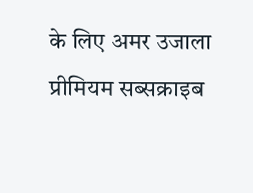के लिए अमर उजाला प्रीमियम सब्सक्राइब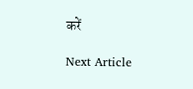करें

Next Article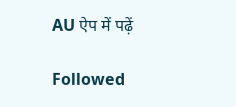AU ऐप में पढ़ें

Followed